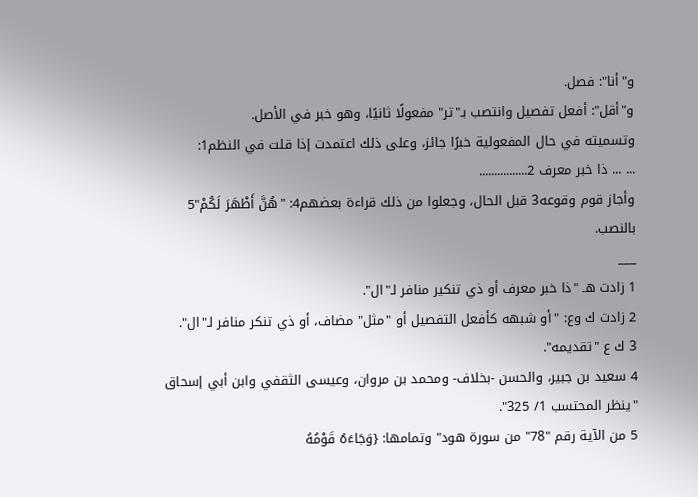و"أنا": فصل.
و"أقل": أفعل تفصيل وانتصب بـ"تر" مفعولًا ثانيًا، وهو خبر في الأصل.
وتسميته في حال المفعولية خبرًا جائز، وعلى ذلك اعتمدت إذا قلت في النظم1:
... ... ذا خبر معرف 2................
وأجاز قوم وقوعه3 قبل الحال، وجعلوا من ذلك قراءة بعضهم4: "هُنَّ أَطْهَرَ لَكُمْ"5 بالنصب.
___
1 زادت هـ "ذا خبر معرف أو ذي تنكير منافر لـ"ال".
2 زادت ك وع: "أو شبهه كأفعل التفصيل أو "مثل" مضاف، أو ذي تنكر منافر لـ"ال".
3 ك ع "تقديمه".
4 سعيد بن جبير، والحسن -بخلاف- ومحمد بن مروان، وعيسى الثقفي وابن أبي إسحاق "ينظر المحتسب 1/ 325".
5 من الآية رقم "78" من سورة هود" وتمامها: {وَجَاءَهُ قَوْمُهُ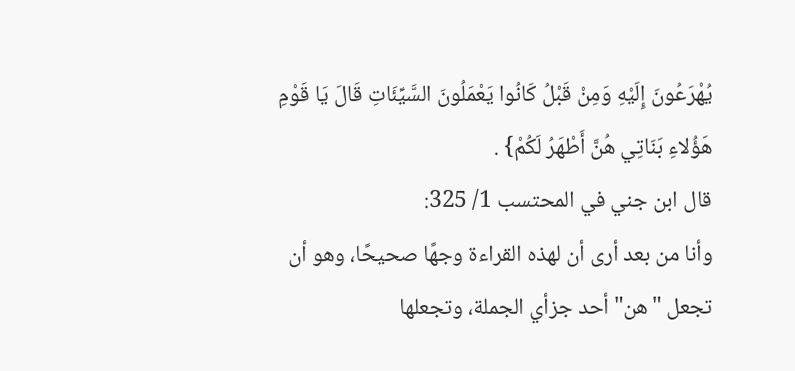يُهْرَعُونَ إِلَيْهِ وَمِنْ قَبْلُ كَانُوا يَعْمَلُونَ السَّيِّئَاتِ قَالَ يَا قَوْمِ هَؤُلاءِ بَنَاتِي هُنَّ أَطْهَرُ لَكُمْ} .
قال ابن جني في المحتسب 1/ 325:
وأنا من بعد أرى أن لهذه القراءة وجهًا صحيحًا، وهو أن تجعل "هن" أحد جزأي الجملة، وتجعلها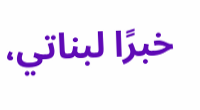خبرًا لبناتي،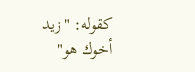كقوله: "زيد أخوك هو"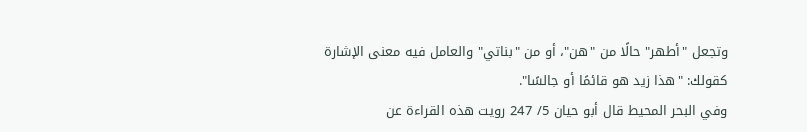وتجعل "أطهر" حالًا من "هن"، أو من "بناتي" والعامل فيه معنى الإشارة كقولك: "هذا زيد هو قائمًا أو جالسًا".
وفي البحر المحيط قال أبو حيان 5/ 247 رويت هذه القراءة عن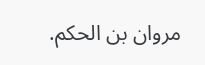مروان بن الحكم.